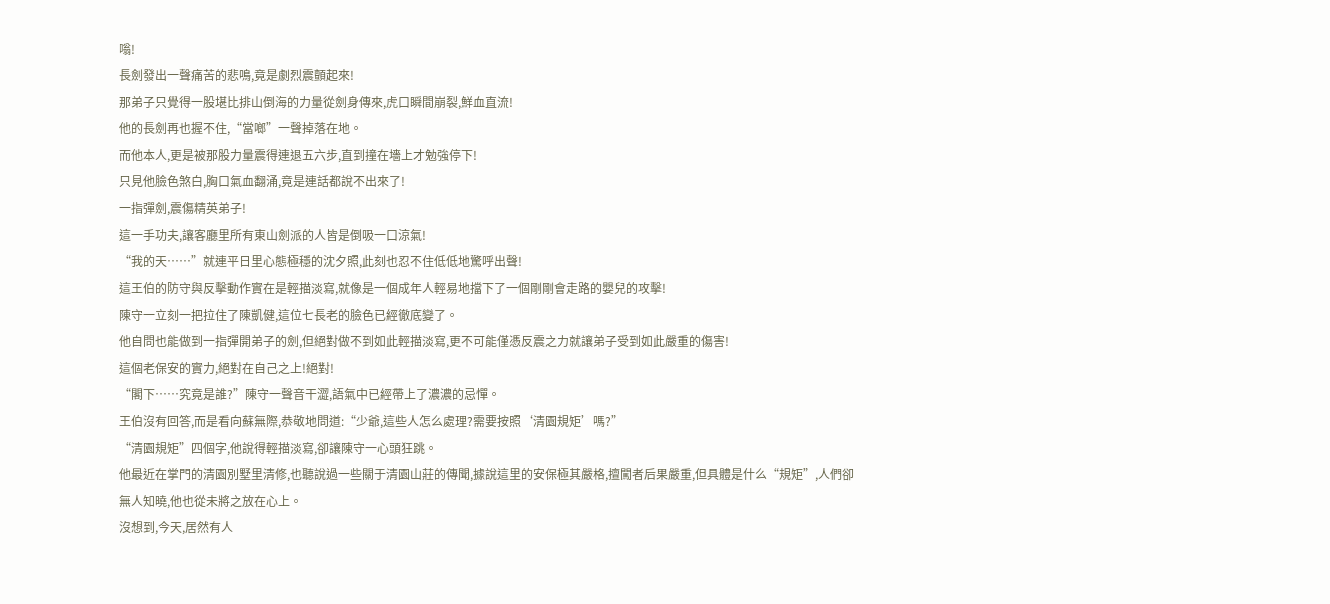嗡!
長劍發出一聲痛苦的悲鳴,竟是劇烈震顫起來!
那弟子只覺得一股堪比排山倒海的力量從劍身傳來,虎口瞬間崩裂,鮮血直流!
他的長劍再也握不住,“當啷”一聲掉落在地。
而他本人,更是被那股力量震得連退五六步,直到撞在墻上才勉強停下!
只見他臉色煞白,胸口氣血翻涌,竟是連話都說不出來了!
一指彈劍,震傷精英弟子!
這一手功夫,讓客廳里所有東山劍派的人皆是倒吸一口涼氣!
“我的天……”就連平日里心態極穩的沈夕照,此刻也忍不住低低地驚呼出聲!
這王伯的防守與反擊動作實在是輕描淡寫,就像是一個成年人輕易地擋下了一個剛剛會走路的嬰兒的攻擊!
陳守一立刻一把拉住了陳凱健,這位七長老的臉色已經徹底變了。
他自問也能做到一指彈開弟子的劍,但絕對做不到如此輕描淡寫,更不可能僅憑反震之力就讓弟子受到如此嚴重的傷害!
這個老保安的實力,絕對在自己之上!絕對!
“閣下……究竟是誰?”陳守一聲音干澀,語氣中已經帶上了濃濃的忌憚。
王伯沒有回答,而是看向蘇無際,恭敬地問道:“少爺,這些人怎么處理?需要按照‘清園規矩’嗎?”
“清園規矩”四個字,他說得輕描淡寫,卻讓陳守一心頭狂跳。
他最近在掌門的清園別墅里清修,也聽說過一些關于清園山莊的傳聞,據說這里的安保極其嚴格,擅闖者后果嚴重,但具體是什么“規矩”,人們卻無人知曉,他也從未將之放在心上。
沒想到,今天,居然有人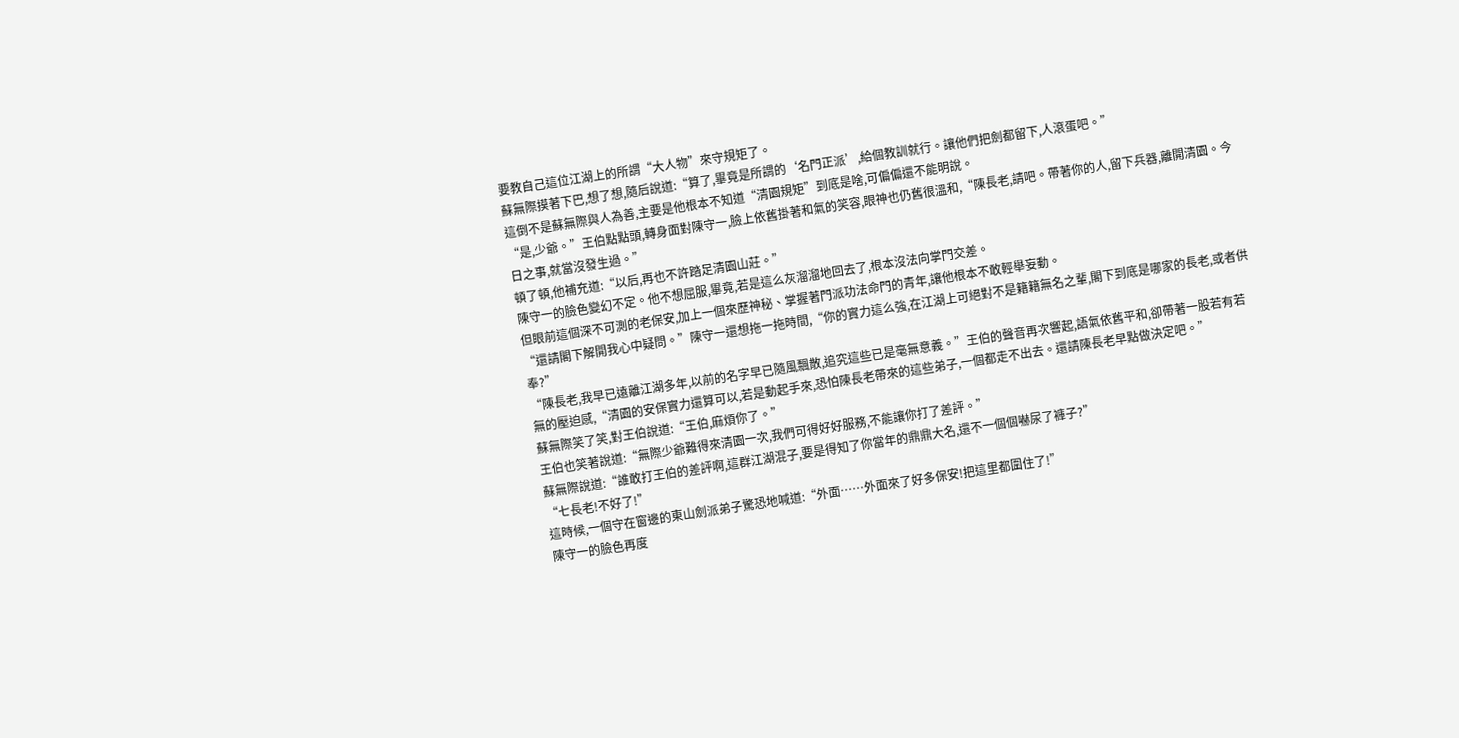要教自己這位江湖上的所謂“大人物”來守規矩了。
蘇無際摸著下巴,想了想,隨后說道:“算了,畢竟是所謂的‘名門正派’,給個教訓就行。讓他們把劍都留下,人滾蛋吧。”
這倒不是蘇無際與人為善,主要是他根本不知道“清園規矩”到底是啥,可偏偏還不能明說。
“是,少爺。”王伯點點頭,轉身面對陳守一,臉上依舊掛著和氣的笑容,眼神也仍舊很溫和,“陳長老,請吧。帶著你的人,留下兵器,離開清園。今日之事,就當沒發生過。”
頓了頓,他補充道:“以后,再也不許踏足清園山莊。”
陳守一的臉色變幻不定。他不想屈服,畢竟,若是這么灰溜溜地回去了,根本沒法向掌門交差。
但眼前這個深不可測的老保安,加上一個來歷神秘、掌握著門派功法命門的青年,讓他根本不敢輕舉妄動。
“還請閣下解開我心中疑問。”陳守一還想拖一拖時間,“你的實力這么強,在江湖上可絕對不是籍籍無名之輩,閣下到底是哪家的長老,或者供奉?”
“陳長老,我早已遠離江湖多年,以前的名字早已隨風飄散,追究這些已是毫無意義。”王伯的聲音再次響起,語氣依舊平和,卻帶著一股若有若無的壓迫感,“清園的安保實力還算可以,若是動起手來,恐怕陳長老帶來的這些弟子,一個都走不出去。還請陳長老早點做決定吧。”
蘇無際笑了笑,對王伯說道:“王伯,麻煩你了。”
王伯也笑著說道:“無際少爺難得來清園一次,我們可得好好服務,不能讓你打了差評。”
蘇無際說道:“誰敢打王伯的差評啊,這群江湖混子,要是得知了你當年的鼎鼎大名,還不一個個嚇尿了褲子?”
“七長老!不好了!”
這時候,一個守在窗邊的東山劍派弟子驚恐地喊道:“外面……外面來了好多保安!把這里都圍住了!”
陳守一的臉色再度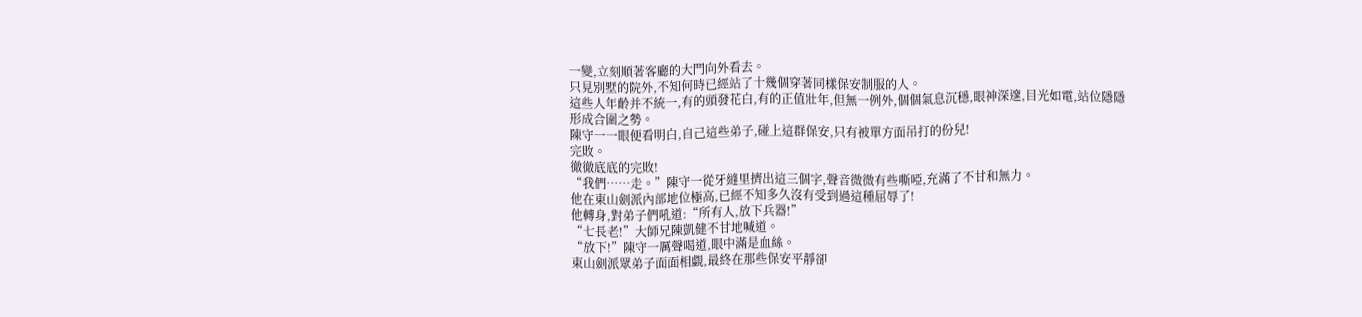一變,立刻順著客廳的大門向外看去。
只見別墅的院外,不知何時已經站了十幾個穿著同樣保安制服的人。
這些人年齡并不統一,有的頭發花白,有的正值壯年,但無一例外,個個氣息沉穩,眼神深邃,目光如電,站位隱隱形成合圍之勢。
陳守一一眼便看明白,自己這些弟子,碰上這群保安,只有被單方面吊打的份兒!
完敗。
徹徹底底的完敗!
“我們……走。”陳守一從牙縫里擠出這三個字,聲音微微有些嘶啞,充滿了不甘和無力。
他在東山劍派內部地位極高,已經不知多久沒有受到過這種屈辱了!
他轉身,對弟子們吼道:“所有人,放下兵器!”
“七長老!”大師兄陳凱健不甘地喊道。
“放下!”陳守一厲聲喝道,眼中滿是血絲。
東山劍派眾弟子面面相覷,最終在那些保安平靜卻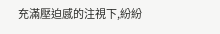充滿壓迫感的注視下,紛紛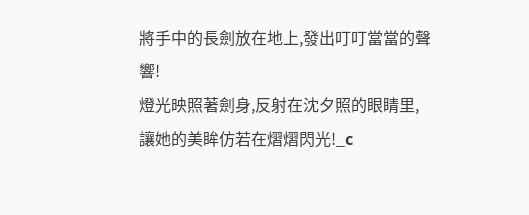將手中的長劍放在地上,發出叮叮當當的聲響!
燈光映照著劍身,反射在沈夕照的眼睛里,讓她的美眸仿若在熠熠閃光!_c